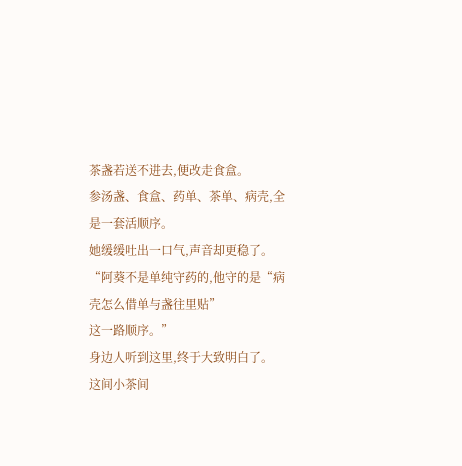茶盏若送不进去,便改走食盒。
参汤盏、食盒、药单、茶单、病壳,全是一套活顺序。
她缓缓吐出一口气,声音却更稳了。
“阿葵不是单纯守药的,他守的是“病壳怎么借单与盏往里贴”
这一路顺序。”
身边人听到这里,终于大致明白了。
这间小茶间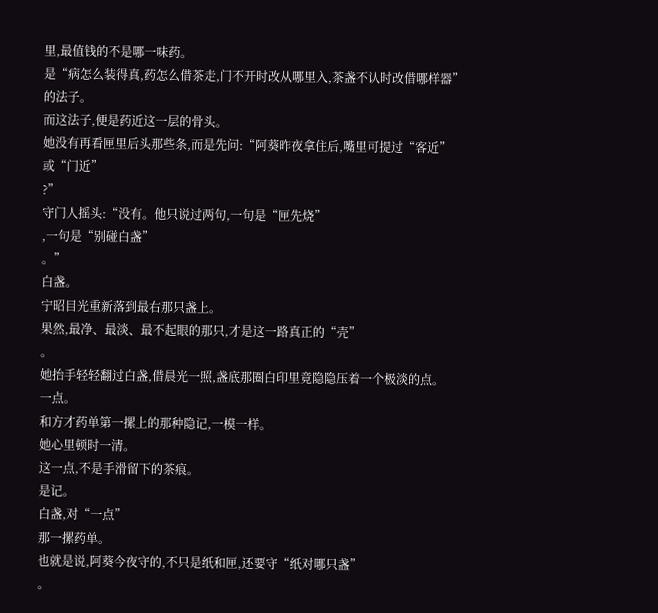里,最值钱的不是哪一味药。
是“病怎么装得真,药怎么借茶走,门不开时改从哪里入,茶盏不认时改借哪样器”
的法子。
而这法子,便是药近这一层的骨头。
她没有再看匣里后头那些条,而是先问:“阿葵昨夜拿住后,嘴里可提过“客近”
或“门近”
?”
守门人摇头:“没有。他只说过两句,一句是“匣先烧”
,一句是“别碰白盏”
。”
白盏。
宁昭目光重新落到最右那只盏上。
果然,最净、最淡、最不起眼的那只,才是这一路真正的“壳”
。
她抬手轻轻翻过白盏,借晨光一照,盏底那圈白印里竟隐隐压着一个极淡的点。
一点。
和方才药单第一摞上的那种隐记,一模一样。
她心里顿时一清。
这一点,不是手滑留下的茶痕。
是记。
白盏,对“一点”
那一摞药单。
也就是说,阿葵今夜守的,不只是纸和匣,还要守“纸对哪只盏”
。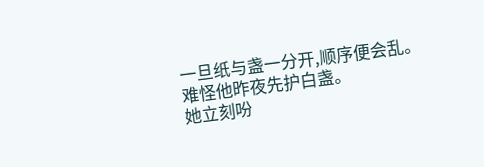一旦纸与盏一分开,顺序便会乱。
难怪他昨夜先护白盏。
她立刻吩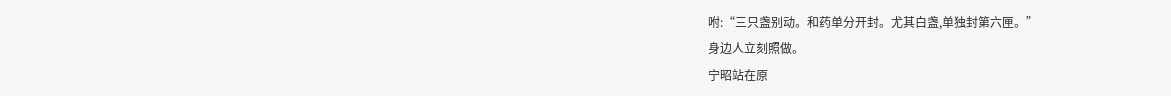咐:“三只盏别动。和药单分开封。尤其白盏,单独封第六匣。”
身边人立刻照做。
宁昭站在原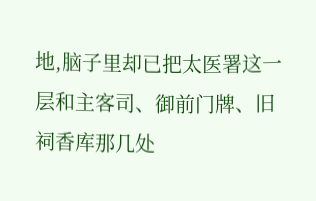地,脑子里却已把太医署这一层和主客司、御前门牌、旧祠香库那几处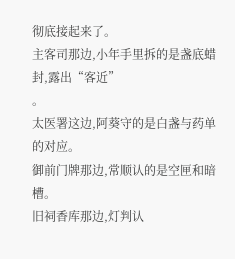彻底接起来了。
主客司那边,小年手里拆的是盏底蜡封,露出“客近”
。
太医署这边,阿葵守的是白盏与药单的对应。
御前门牌那边,常顺认的是空匣和暗槽。
旧祠香库那边,灯判认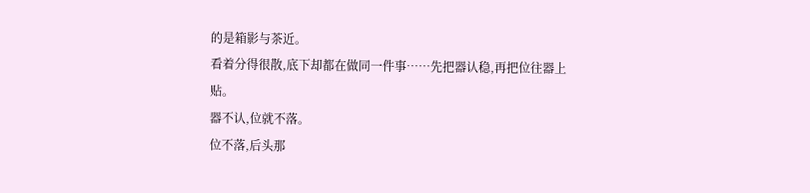的是箱影与茶近。
看着分得很散,底下却都在做同一件事……先把器认稳,再把位往器上贴。
器不认,位就不落。
位不落,后头那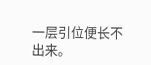一层引位便长不出来。